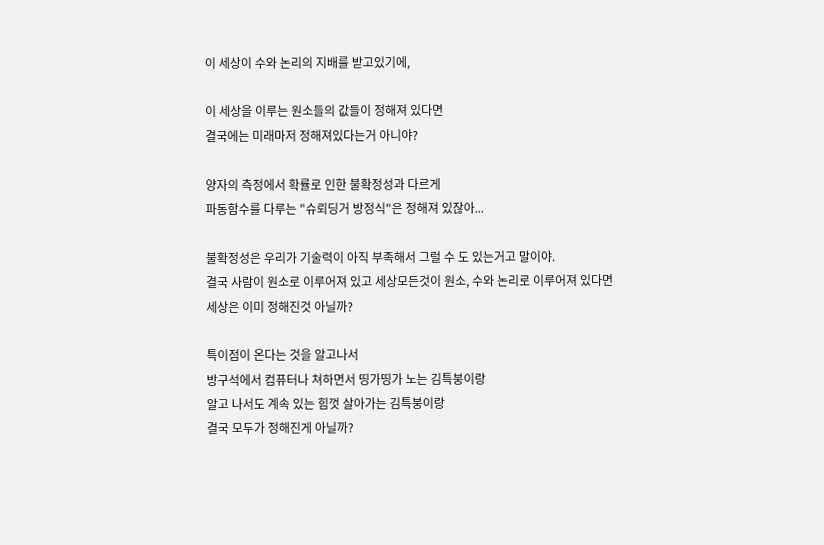이 세상이 수와 논리의 지배를 받고있기에,

이 세상을 이루는 원소들의 값들이 정해져 있다면
결국에는 미래마저 정해져있다는거 아니야?

양자의 측정에서 확률로 인한 불확정성과 다르게
파동함수를 다루는 "슈뢰딩거 방정식"은 정해져 있잖아...

불확정성은 우리가 기술력이 아직 부족해서 그럴 수 도 있는거고 말이야.
결국 사람이 원소로 이루어져 있고 세상모든것이 원소, 수와 논리로 이루어져 있다면
세상은 이미 정해진것 아닐까?

특이점이 온다는 것을 알고나서
방구석에서 컴퓨터나 쳐하면서 띵가띵가 노는 김특붕이랑
알고 나서도 계속 있는 힘껏 살아가는 김특붕이랑
결국 모두가 정해진게 아닐까?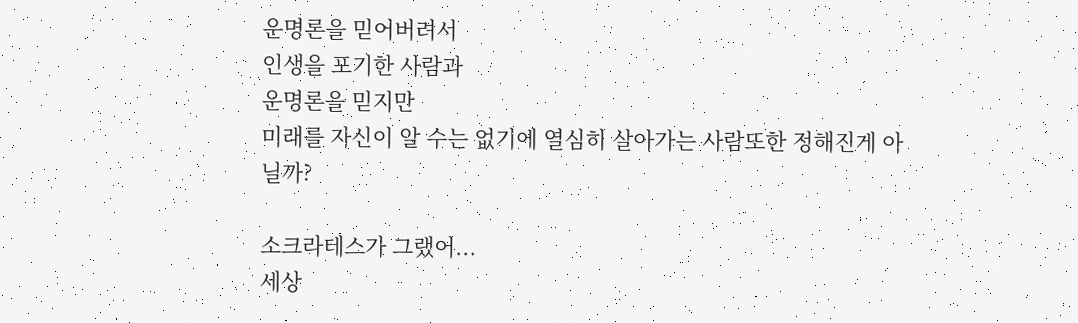운명론을 믿어버려서
인생을 포기한 사람과
운명론을 믿지만
미래를 자신이 알 수는 없기에 열심히 살아가는 사람또한 정해진게 아닐까?

소크라테스가 그랬어...
세상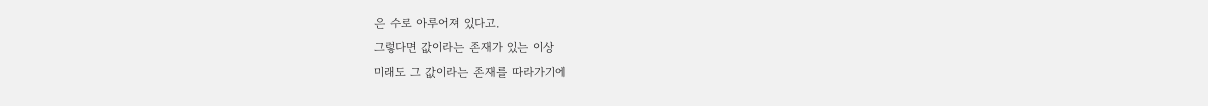은 수로 아루어져 있다고.
그렇다면 값이라는 존재가 있는 이상
미래도 그 값이라는 존재를 따라가기에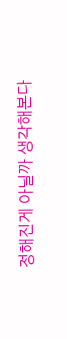정해진게 아닐까 생각해본다